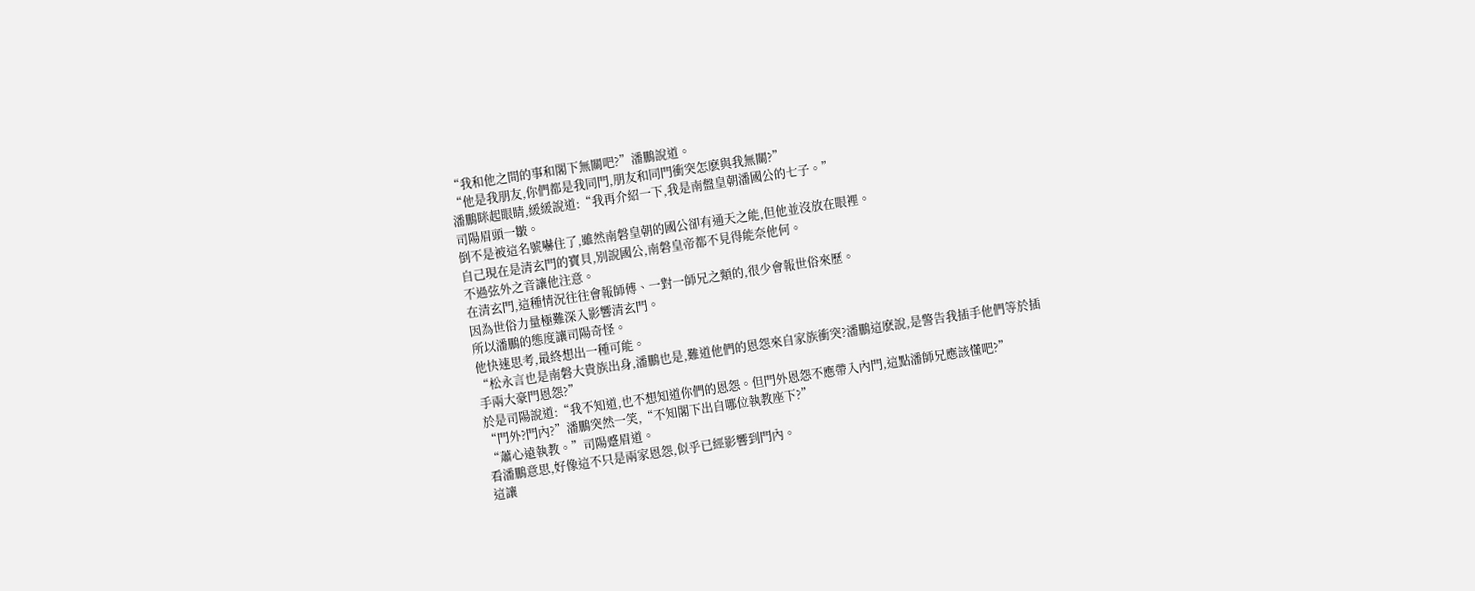“我和他之間的事和閣下無關吧?”潘鵬說道。
“他是我朋友,你們都是我同門,朋友和同門衝突怎麽與我無關?”
潘鵬眯起眼睛,緩緩說道:“我再介紹一下,我是南盤皇朝潘國公的七子。”
司陽眉頭一皺。
倒不是被這名號嚇住了,雖然南磐皇朝的國公卻有通天之能,但他並沒放在眼裡。
自己現在是清玄門的寶貝,別說國公,南磐皇帝都不見得能奈他何。
不過弦外之音讓他注意。
在清玄門,這種情況往往會報師傅、一對一師兄之類的,很少會報世俗來歷。
因為世俗力量極難深入影響清玄門。
所以潘鵬的態度讓司陽奇怪。
他快速思考,最終想出一種可能。
“松永言也是南磐大貴族出身,潘鵬也是,難道他們的恩怨來自家族衝突?潘鵬這麽說,是警告我插手他們等於插手兩大豪門恩怨?”
於是司陽說道:“我不知道,也不想知道你們的恩怨。但門外恩怨不應帶入內門,這點潘師兄應該懂吧?”
“門外?門內?”潘鵬突然一笑,“不知閣下出自哪位執教座下?”
“蕭心遠執教。”司陽蹙眉道。
看潘鵬意思,好像這不只是兩家恩怨,似乎已經影響到門內。
這讓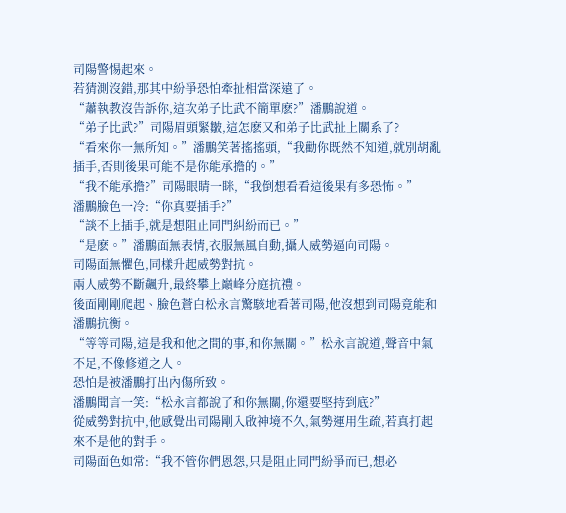司陽警惕起來。
若猜測沒錯,那其中紛爭恐怕牽扯相當深遠了。
“蕭執教沒告訴你,這次弟子比武不簡單麽?”潘鵬說道。
“弟子比武?”司陽眉頭緊皺,這怎麽又和弟子比武扯上關系了?
“看來你一無所知。”潘鵬笑著搖搖頭,“我勸你既然不知道,就別胡亂插手,否則後果可能不是你能承擔的。”
“我不能承擔?”司陽眼睛一眯,“我倒想看看這後果有多恐怖。”
潘鵬臉色一冷:“你真要插手?”
“談不上插手,就是想阻止同門糾紛而已。”
“是麽。”潘鵬面無表情,衣服無風自動,攝人威勢逼向司陽。
司陽面無懼色,同樣升起威勢對抗。
兩人威勢不斷飆升,最終攀上巔峰分庭抗禮。
後面剛剛爬起、臉色蒼白松永言驚駭地看著司陽,他沒想到司陽竟能和潘鵬抗衡。
“等等司陽,這是我和他之間的事,和你無關。”松永言說道,聲音中氣不足,不像修道之人。
恐怕是被潘鵬打出內傷所致。
潘鵬聞言一笑:“松永言都說了和你無關,你還要堅持到底?”
從威勢對抗中,他感覺出司陽剛入啟神境不久,氣勢運用生疏,若真打起來不是他的對手。
司陽面色如常:“我不管你們恩怨,只是阻止同門紛爭而已,想必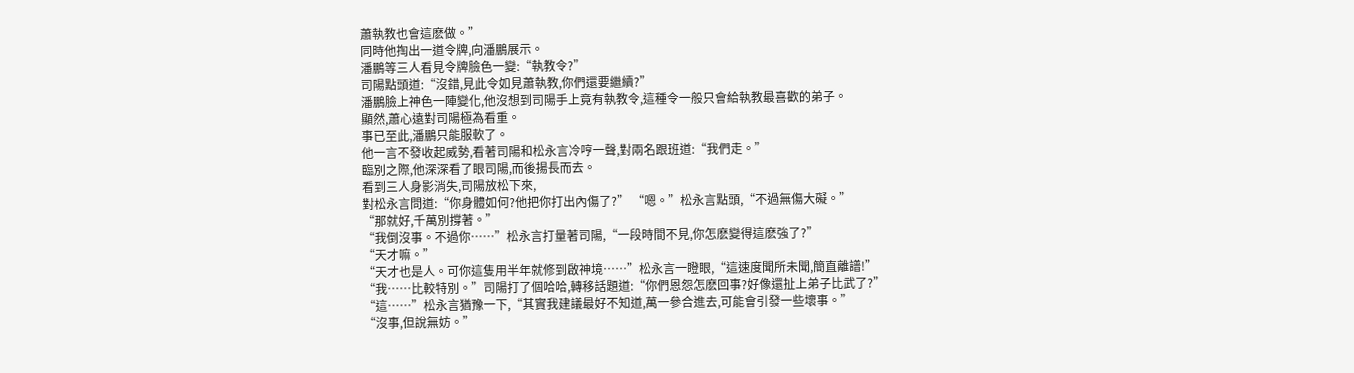蕭執教也會這麽做。”
同時他掏出一道令牌,向潘鵬展示。
潘鵬等三人看見令牌臉色一變:“執教令?”
司陽點頭道:“沒錯,見此令如見蕭執教,你們還要繼續?”
潘鵬臉上神色一陣變化,他沒想到司陽手上竟有執教令,這種令一般只會給執教最喜歡的弟子。
顯然,蕭心遠對司陽極為看重。
事已至此,潘鵬只能服軟了。
他一言不發收起威勢,看著司陽和松永言冷哼一聲,對兩名跟班道:“我們走。”
臨別之際,他深深看了眼司陽,而後揚長而去。
看到三人身影消失,司陽放松下來,
對松永言問道:“你身體如何?他把你打出內傷了?” “嗯。”松永言點頭,“不過無傷大礙。”
“那就好,千萬別撐著。”
“我倒沒事。不過你……”松永言打量著司陽,“一段時間不見,你怎麽變得這麽強了?”
“天才嘛。”
“天才也是人。可你這隻用半年就修到啟神境……”松永言一瞪眼,“這速度聞所未聞,簡直離譜!”
“我……比較特別。”司陽打了個哈哈,轉移話題道:“你們恩怨怎麽回事?好像還扯上弟子比武了?”
“這……”松永言猶豫一下,“其實我建議最好不知道,萬一參合進去,可能會引發一些壞事。”
“沒事,但說無妨。”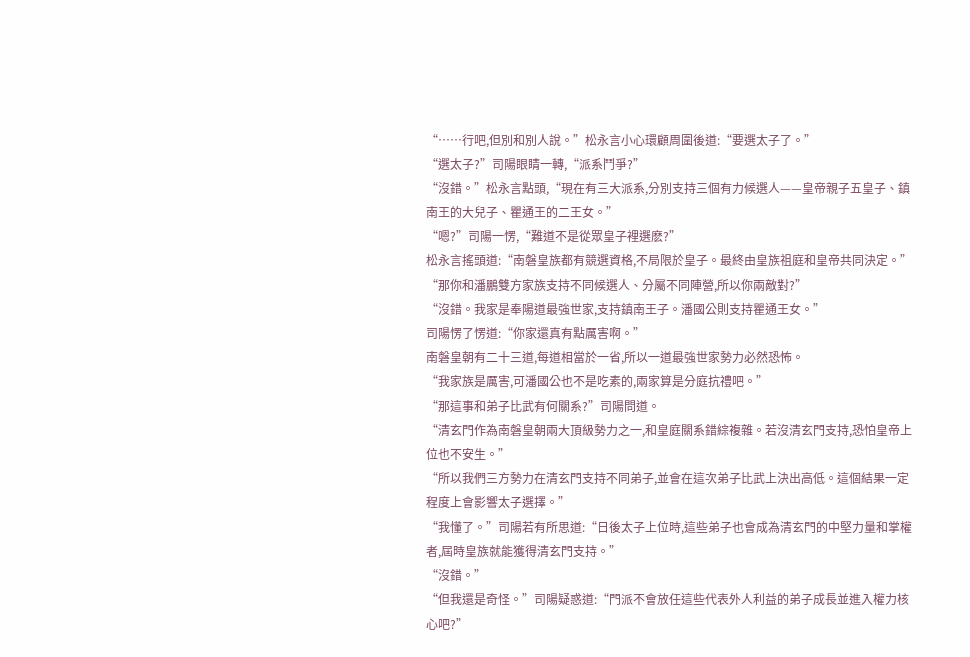“……行吧,但別和別人說。”松永言小心環顧周圍後道:“要選太子了。”
“選太子?”司陽眼睛一轉,“派系鬥爭?”
“沒錯。”松永言點頭,“現在有三大派系,分別支持三個有力候選人——皇帝親子五皇子、鎮南王的大兒子、瞿通王的二王女。”
“嗯?”司陽一愣,“難道不是從眾皇子裡選麽?”
松永言搖頭道:“南磐皇族都有競選資格,不局限於皇子。最終由皇族祖庭和皇帝共同決定。”
“那你和潘鵬雙方家族支持不同候選人、分屬不同陣營,所以你兩敵對?”
“沒錯。我家是奉陽道最強世家,支持鎮南王子。潘國公則支持瞿通王女。”
司陽愣了愣道:“你家還真有點厲害啊。”
南磐皇朝有二十三道,每道相當於一省,所以一道最強世家勢力必然恐怖。
“我家族是厲害,可潘國公也不是吃素的,兩家算是分庭抗禮吧。”
“那這事和弟子比武有何關系?”司陽問道。
“清玄門作為南磐皇朝兩大頂級勢力之一,和皇庭關系錯綜複雜。若沒清玄門支持,恐怕皇帝上位也不安生。”
“所以我們三方勢力在清玄門支持不同弟子,並會在這次弟子比武上決出高低。這個結果一定程度上會影響太子選擇。”
“我懂了。”司陽若有所思道:“日後太子上位時,這些弟子也會成為清玄門的中堅力量和掌權者,屆時皇族就能獲得清玄門支持。”
“沒錯。”
“但我還是奇怪。”司陽疑惑道:“門派不會放任這些代表外人利益的弟子成長並進入權力核心吧?”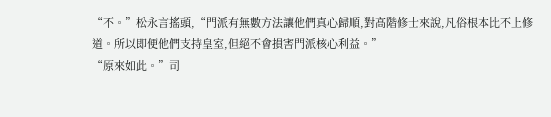“不。”松永言搖頭,“門派有無數方法讓他們真心歸順,對高階修士來說,凡俗根本比不上修道。所以即便他們支持皇室,但絕不會損害門派核心利益。”
“原來如此。”司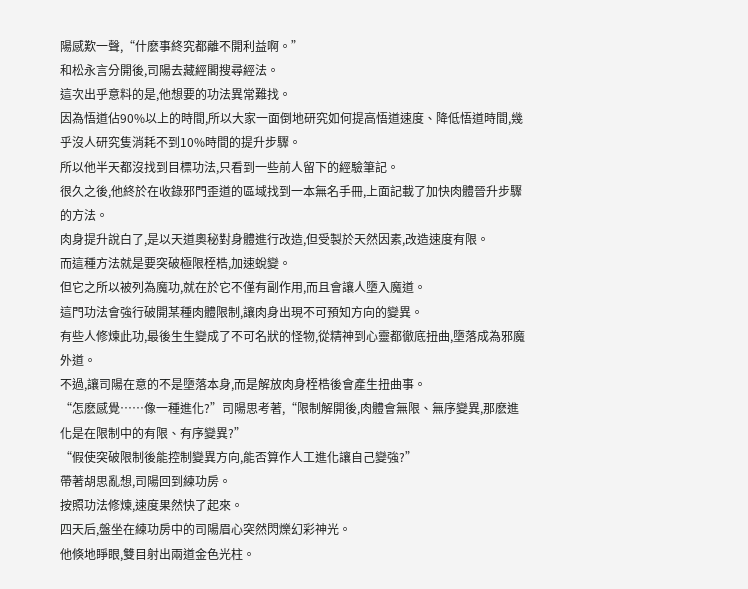陽感歎一聲,“什麽事終究都離不開利益啊。”
和松永言分開後,司陽去藏經閣搜尋經法。
這次出乎意料的是,他想要的功法異常難找。
因為悟道佔90%以上的時間,所以大家一面倒地研究如何提高悟道速度、降低悟道時間,幾乎沒人研究隻消耗不到10%時間的提升步驟。
所以他半天都沒找到目標功法,只看到一些前人留下的經驗筆記。
很久之後,他終於在收錄邪門歪道的區域找到一本無名手冊,上面記載了加快肉體晉升步驟的方法。
肉身提升說白了,是以天道奧秘對身體進行改造,但受製於天然因素,改造速度有限。
而這種方法就是要突破極限桎梏,加速蛻變。
但它之所以被列為魔功,就在於它不僅有副作用,而且會讓人墮入魔道。
這門功法會強行破開某種肉體限制,讓肉身出現不可預知方向的變異。
有些人修煉此功,最後生生變成了不可名狀的怪物,從精神到心靈都徹底扭曲,墮落成為邪魔外道。
不過,讓司陽在意的不是墮落本身,而是解放肉身桎梏後會產生扭曲事。
“怎麽感覺……像一種進化?”司陽思考著,“限制解開後,肉體會無限、無序變異,那麽進化是在限制中的有限、有序變異?”
“假使突破限制後能控制變異方向,能否算作人工進化讓自己變強?”
帶著胡思亂想,司陽回到練功房。
按照功法修煉,速度果然快了起來。
四天后,盤坐在練功房中的司陽眉心突然閃爍幻彩神光。
他倏地睜眼,雙目射出兩道金色光柱。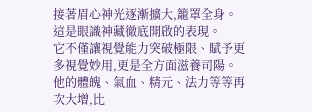接著眉心神光逐漸擴大,籠罩全身。
這是眼識神藏徹底開啟的表現。
它不僅讓視覺能力突破極限、賦予更多視覺妙用,更是全方面滋養司陽。
他的體魄、氣血、精元、法力等等再次大增,比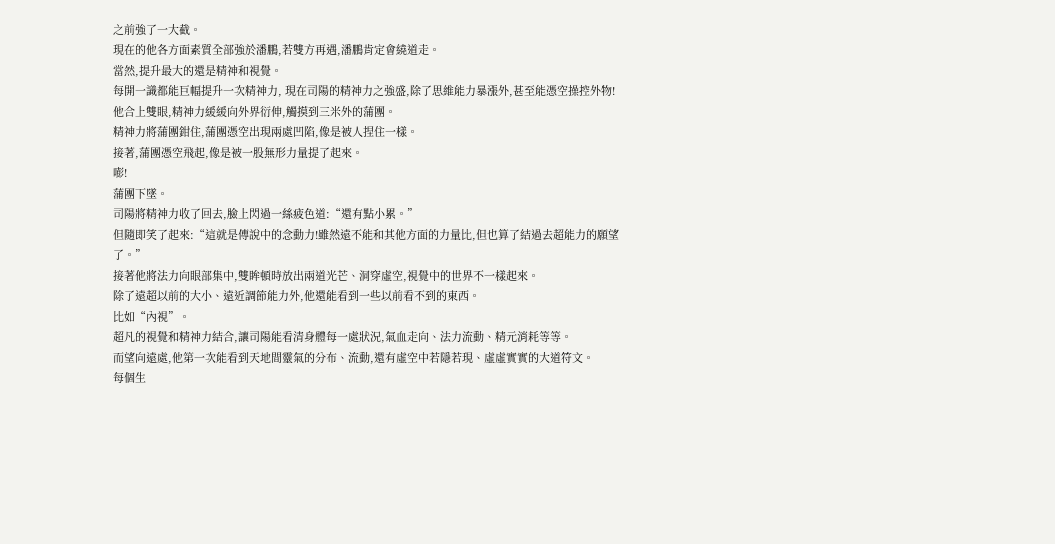之前強了一大截。
現在的他各方面素質全部強於潘鵬,若雙方再遇,潘鵬肯定會繞道走。
當然,提升最大的還是精神和視覺。
每開一識都能巨幅提升一次精神力, 現在司陽的精神力之強盛,除了思維能力暴漲外,甚至能憑空操控外物!
他合上雙眼,精神力緩緩向外界衍伸,觸摸到三米外的蒲團。
精神力將蒲團鉗住,蒲團憑空出現兩處凹陷,像是被人捏住一樣。
接著,蒲團憑空飛起,像是被一股無形力量提了起來。
嘭!
蒲團下墜。
司陽將精神力收了回去,臉上閃過一絲疲色道:“還有點小累。”
但隨即笑了起來:“這就是傳說中的念動力!雖然遠不能和其他方面的力量比,但也算了結過去超能力的願望了。”
接著他將法力向眼部集中,雙眸頓時放出兩道光芒、洞穿虛空,視覺中的世界不一樣起來。
除了遠超以前的大小、遠近調節能力外,他還能看到一些以前看不到的東西。
比如“內視”。
超凡的視覺和精神力結合,讓司陽能看清身體每一處狀況,氣血走向、法力流動、精元消耗等等。
而望向遠處,他第一次能看到天地間靈氣的分布、流動,還有虛空中若隱若現、虛虛實實的大道符文。
每個生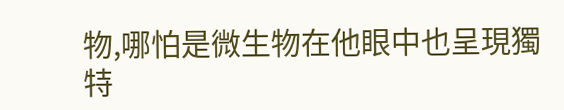物,哪怕是微生物在他眼中也呈現獨特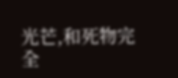光芒,和死物完全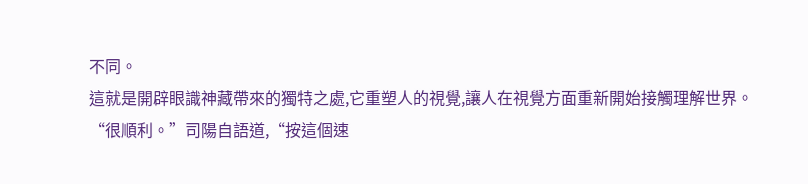不同。
這就是開辟眼識神藏帶來的獨特之處,它重塑人的視覺,讓人在視覺方面重新開始接觸理解世界。
“很順利。”司陽自語道,“按這個速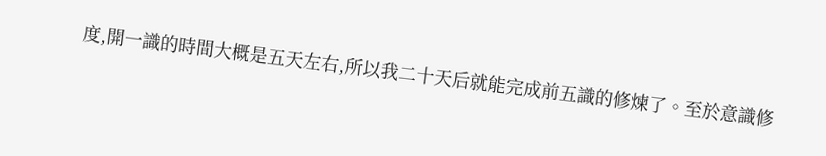度,開一識的時間大概是五天左右,所以我二十天后就能完成前五識的修煉了。至於意識修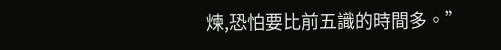煉,恐怕要比前五識的時間多。”